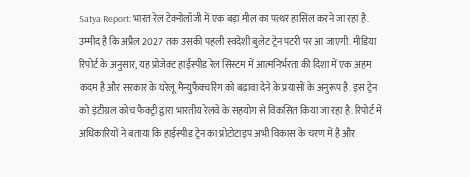Satya Report: भारत रेल टेक्नोलॉजी में एक बड़ा मील का पत्थर हासिल करने जा रहा है. उम्मीद है कि अप्रैल 2027 तक उसकी पहली स्वदेशी बुलेट ट्रेन पटरी पर आ जाएगी. मीडिया रिपोर्ट के अनुसार, यह प्रोजेक्ट हाईस्पीड रेल सिस्टम में आत्मनिर्भरता की दिशा में एक अहम कदम है और सरकार के घरेलू मैन्युफैक्चरिंग को बढ़ावा देने के प्रयासों के अनुरूप है. इस ट्रेन को इंटीग्रल कोच फैक्ट्री द्वारा भारतीय रेलवे के सहयोग से विकसित किया जा रहा है. रिपोर्ट में अधिकारियों ने बताया कि हाईस्पीड ट्रेन का प्रोटोटाइप अभी विकास के चरण में है और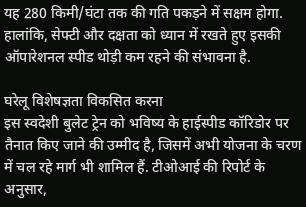यह 280 किमी/घंटा तक की गति पकड़ने में सक्षम होगा. हालांकि, सेफ्टी और दक्षता को ध्यान में रखते हुए इसकी ऑपारेशनल स्पीड थोड़ी कम रहने की संभावना है.

घरेलू विशेषज्ञता विकसित करना
इस स्वदेशी बुलेट ट्रेन को भविष्य के हाईस्पीड कॉरिडोर पर तैनात किए जाने की उम्मीद है, जिसमें अभी योजना के चरण में चल रहे मार्ग भी शामिल हैं. टीओआई की रिपोर्ट के अनुसार,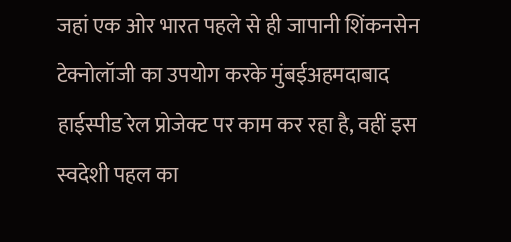जहां एक ओर भारत पहले से ही जापानी शिंकनसेन टेक्नोलॉजी का उपयोग करके मुंबईअहमदाबाद हाईस्पीड रेल प्रोजेक्ट पर काम कर रहा है, वहीं इस स्वदेशी पहल का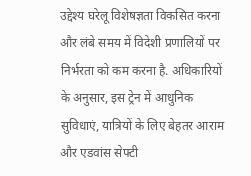उद्देश्य घरेलू विशेषज्ञता विकसित करना और लंबे समय में विदेशी प्रणालियों पर निर्भरता को कम करना है. अधिकारियों के अनुसार, इस ट्रेन में आधुनिक सुविधाएं, यात्रियों के लिए बेहतर आराम और एडवांस सेफ्टी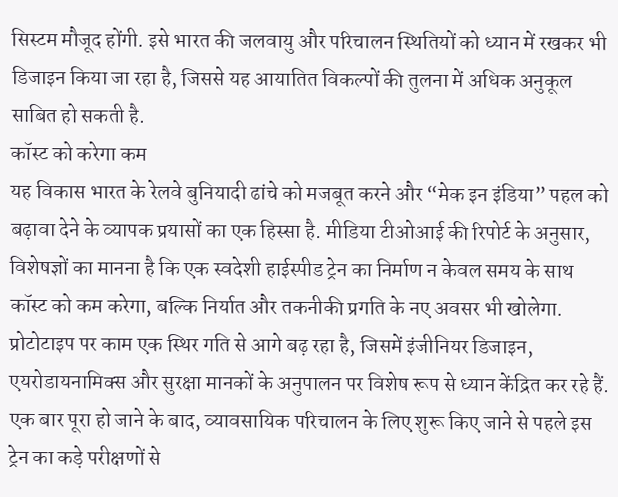सिस्टम मौजूद होंगी. इसे भारत की जलवायु और परिचालन स्थितियों को ध्यान में रखकर भी डिजाइन किया जा रहा है, जिससे यह आयातित विकल्पों की तुलना में अधिक अनुकूल साबित हो सकती है.
कॉस्ट को करेगा कम
यह विकास भारत के रेलवे बुनियादी ढांचे को मजबूत करने और “मेक इन इंडिया” पहल को बढ़ावा देने के व्यापक प्रयासों का एक हिस्सा है. मीडिया टीओआई की रिपोर्ट के अनुसार, विशेषज्ञों का मानना है कि एक स्वदेशी हाईस्पीड ट्रेन का निर्माण न केवल समय के साथ कॉस्ट को कम करेगा, बल्कि निर्यात और तकनीकी प्रगति के नए अवसर भी खोलेगा. प्रोटोटाइप पर काम एक स्थिर गति से आगे बढ़ रहा है, जिसमें इंजीनियर डिजाइन, एयरोडायनामिक्स और सुरक्षा मानकों के अनुपालन पर विशेष रूप से ध्यान केंद्रित कर रहे हैं. एक बार पूरा हो जाने के बाद, व्यावसायिक परिचालन के लिए शुरू किए जाने से पहले इस ट्रेन का कड़े परीक्षणों से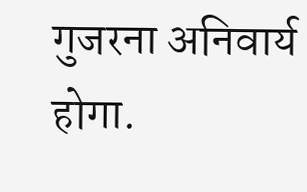गुजरना अनिवार्य होगा.